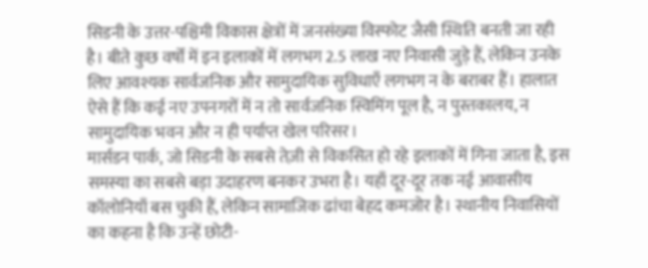सिडनी के उत्तर-पश्चिमी विकास क्षेत्रों में जनसंख्या विस्फोट जैसी स्थिति बनती जा रही है। बीते कुछ वर्षों में इन इलाकों में लगभग 2.5 लाख नए निवासी जुड़े हैं, लेकिन उनके लिए आवश्यक सार्वजनिक और सामुदायिक सुविधाएँ लगभग न के बराबर हैं। हालात ऐसे हैं कि कई नए उपनगरों में न तो सार्वजनिक स्विमिंग पूल है, न पुस्तकालय, न सामुदायिक भवन और न ही पर्याप्त खेल परिसर।
मार्सडन पार्क, जो सिडनी के सबसे तेज़ी से विकसित हो रहे इलाकों में गिना जाता है, इस समस्या का सबसे बड़ा उदाहरण बनकर उभरा है। यहाँ दूर-दूर तक नई आवासीय कॉलोनियाँ बस चुकी हैं, लेकिन सामाजिक ढांचा बेहद कमजोर है। स्थानीय निवासियों का कहना है कि उन्हें छोटी-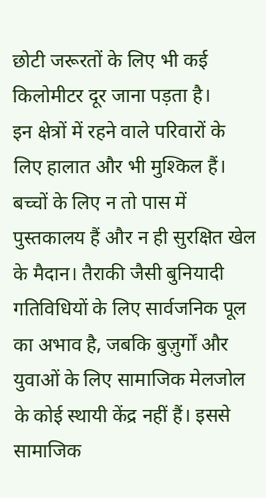छोटी जरूरतों के लिए भी कई किलोमीटर दूर जाना पड़ता है।
इन क्षेत्रों में रहने वाले परिवारों के लिए हालात और भी मुश्किल हैं। बच्चों के लिए न तो पास में पुस्तकालय हैं और न ही सुरक्षित खेल के मैदान। तैराकी जैसी बुनियादी गतिविधियों के लिए सार्वजनिक पूल का अभाव है, जबकि बुज़ुर्गों और युवाओं के लिए सामाजिक मेलजोल के कोई स्थायी केंद्र नहीं हैं। इससे सामाजिक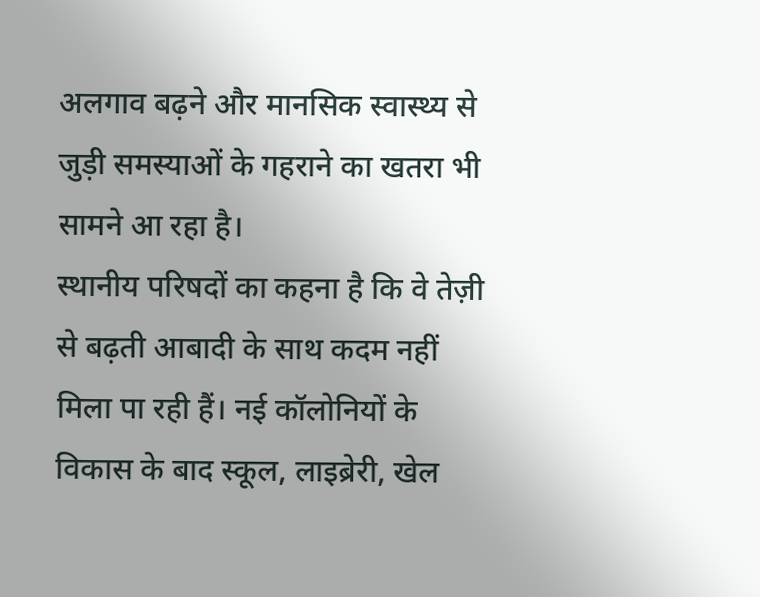अलगाव बढ़ने और मानसिक स्वास्थ्य से जुड़ी समस्याओं के गहराने का खतरा भी सामने आ रहा है।
स्थानीय परिषदों का कहना है कि वे तेज़ी से बढ़ती आबादी के साथ कदम नहीं मिला पा रही हैं। नई कॉलोनियों के विकास के बाद स्कूल, लाइब्रेरी, खेल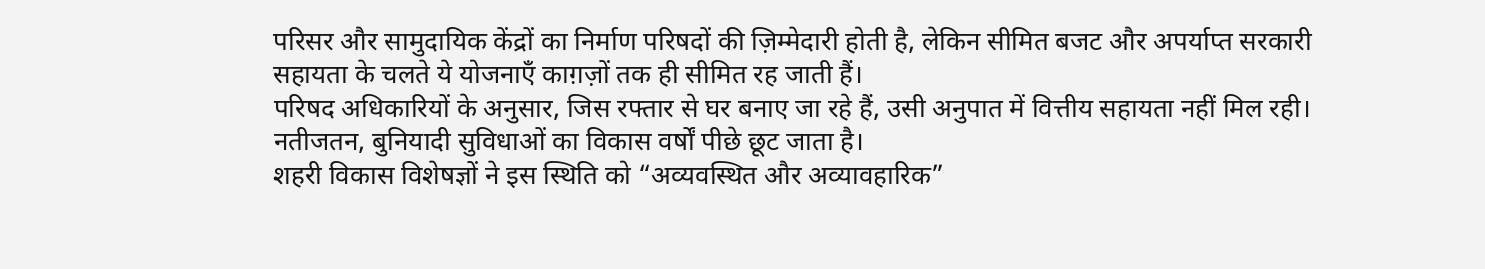परिसर और सामुदायिक केंद्रों का निर्माण परिषदों की ज़िम्मेदारी होती है, लेकिन सीमित बजट और अपर्याप्त सरकारी सहायता के चलते ये योजनाएँ काग़ज़ों तक ही सीमित रह जाती हैं।
परिषद अधिकारियों के अनुसार, जिस रफ्तार से घर बनाए जा रहे हैं, उसी अनुपात में वित्तीय सहायता नहीं मिल रही। नतीजतन, बुनियादी सुविधाओं का विकास वर्षों पीछे छूट जाता है।
शहरी विकास विशेषज्ञों ने इस स्थिति को “अव्यवस्थित और अव्यावहारिक”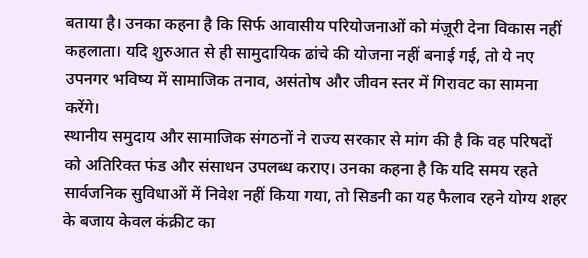बताया है। उनका कहना है कि सिर्फ आवासीय परियोजनाओं को मंज़ूरी देना विकास नहीं कहलाता। यदि शुरुआत से ही सामुदायिक ढांचे की योजना नहीं बनाई गई, तो ये नए उपनगर भविष्य में सामाजिक तनाव, असंतोष और जीवन स्तर में गिरावट का सामना करेंगे।
स्थानीय समुदाय और सामाजिक संगठनों ने राज्य सरकार से मांग की है कि वह परिषदों को अतिरिक्त फंड और संसाधन उपलब्ध कराए। उनका कहना है कि यदि समय रहते सार्वजनिक सुविधाओं में निवेश नहीं किया गया, तो सिडनी का यह फैलाव रहने योग्य शहर के बजाय केवल कंक्रीट का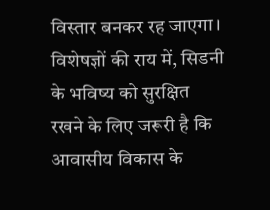विस्तार बनकर रह जाएगा।
विशेषज्ञों की राय में, सिडनी के भविष्य को सुरक्षित रखने के लिए जरूरी है कि आवासीय विकास के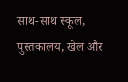साथ-साथ स्कूल, पुस्तकालय, खेल और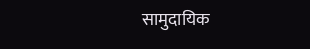सामुदायिक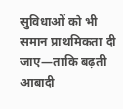सुविधाओं को भी समान प्राथमिकता दी जाए—ताकि बढ़ती आबादी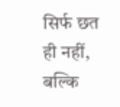सिर्फ छत ही नहीं, बल्कि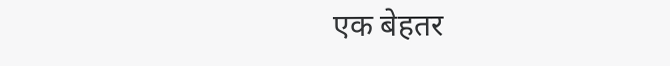एक बेहतर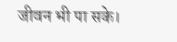जीवन भी पा सके।